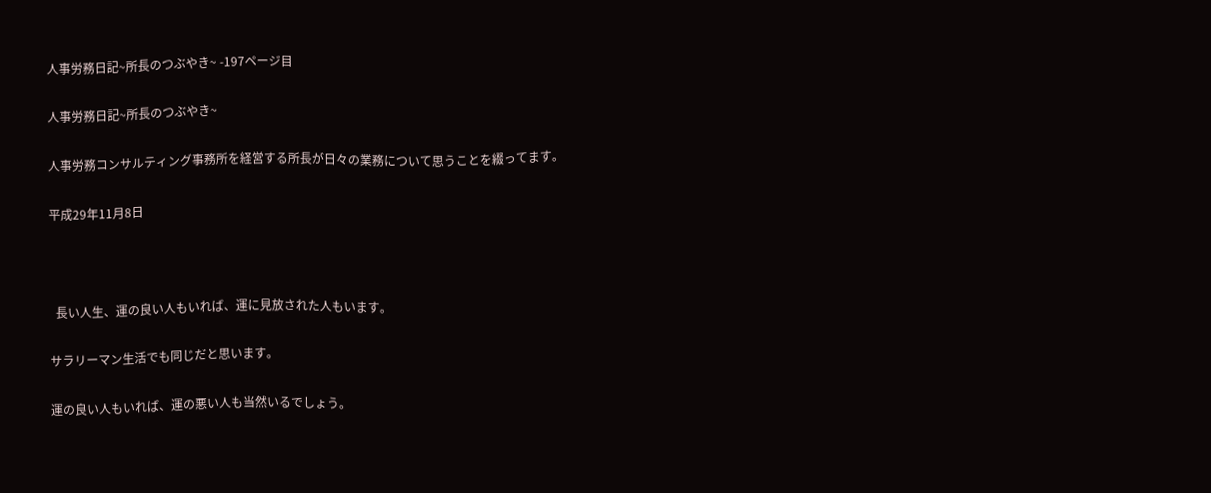人事労務日記~所長のつぶやき~ -197ページ目

人事労務日記~所長のつぶやき~

人事労務コンサルティング事務所を経営する所長が日々の業務について思うことを綴ってます。

平成29年11月8日



  長い人生、運の良い人もいれば、運に見放された人もいます。

サラリーマン生活でも同じだと思います。

運の良い人もいれば、運の悪い人も当然いるでしょう。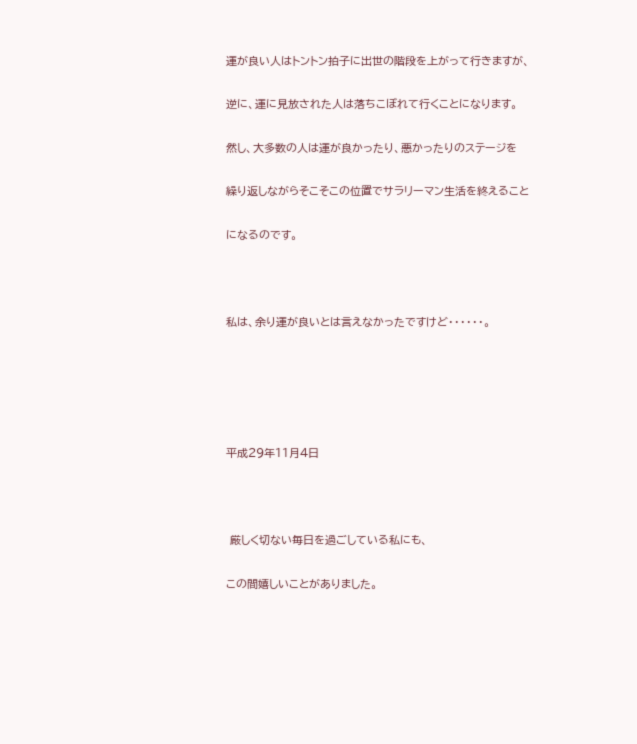運が良い人はトントン拍子に出世の階段を上がって行きますが、

逆に、運に見放された人は落ちこぼれて行くことになります。

然し、大多数の人は運が良かったり、悪かったりのステージを

繰り返しながらそこそこの位置でサラリーマン生活を終えること

になるのです。



私は、余り運が良いとは言えなかったですけど・・・・・・。





平成29年11月4日



 厳しく切ない毎日を過ごしている私にも、

この間嬉しいことがありました。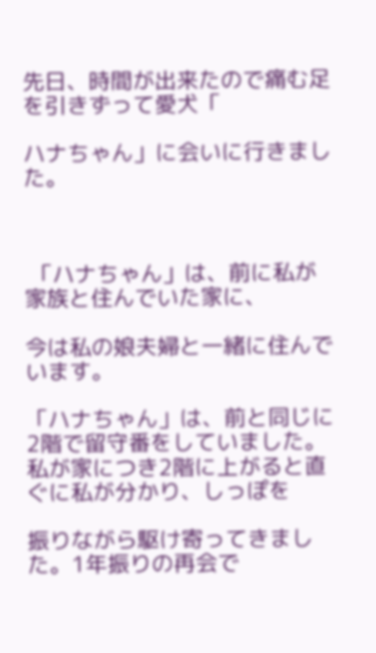先日、時間が出来たので痛む足を引きずって愛犬「

ハナちゃん」に会いに行きました。



 「ハナちゃん」は、前に私が家族と住んでいた家に、

今は私の娘夫婦と一緒に住んでいます。

「ハナちゃん」は、前と同じに2階で留守番をしていました。               私が家につき2階に上がると直ぐに私が分かり、しっぽを

振りながら駆け寄ってきました。1年振りの再会で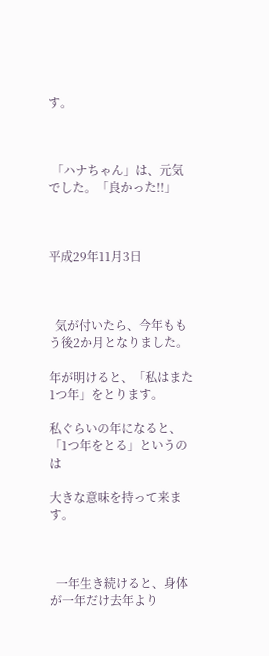す。



 「ハナちゃん」は、元気でした。「良かった!!」



平成29年11月3日



  気が付いたら、今年ももう後2か月となりました。

年が明けると、「私はまた1つ年」をとります。

私ぐらいの年になると、「1つ年をとる」というのは

大きな意味を持って来ます。



  一年生き続けると、身体が一年だけ去年より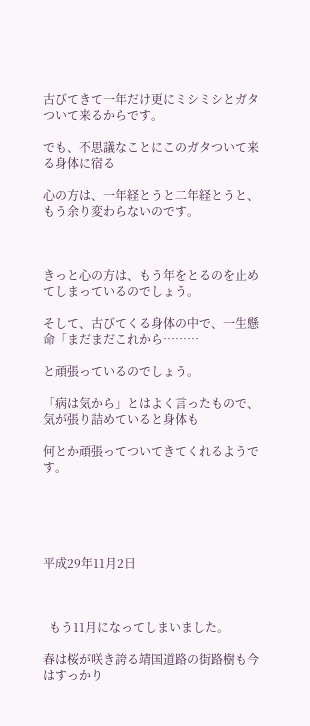古びてきて一年だけ更にミシミシとガタついて来るからです。

でも、不思議なことにこのガタついて来る身体に宿る

心の方は、一年経とうと二年経とうと、もう余り変わらないのです。



きっと心の方は、もう年をとるのを止めてしまっているのでしょう。

そして、古びてくる身体の中で、一生懸命「まだまだこれから………

と頑張っているのでしょう。

「病は気から」とはよく言ったもので、気が張り詰めていると身体も

何とか頑張ってついてきてくれるようです。





平成29年11月2日



  もう11月になってしまいました。

春は桜が咲き誇る靖国道路の街路樹も今はすっかり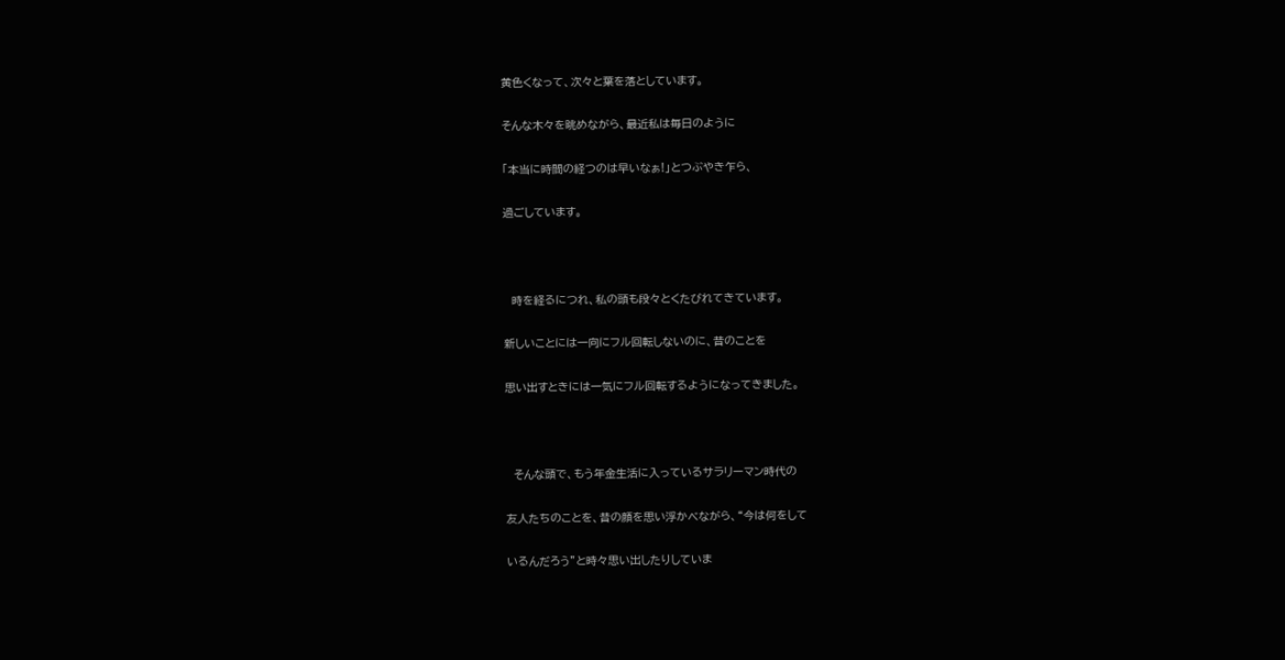黄色くなって、次々と葉を落としています。

そんな木々を眺めながら、最近私は毎日のように

「本当に時間の経つのは早いなぁ!」とつぶやき乍ら、

過ごしています。



  時を経るにつれ、私の頭も段々とくたびれてきています。

新しいことには一向にフル回転しないのに、昔のことを

思い出すときには一気にフル回転するようになってきました。



  そんな頭で、もう年金生活に入っているサラリーマン時代の

友人たちのことを、昔の顔を思い浮かべながら、“今は何をして

いるんだろう”と時々思い出したりしていま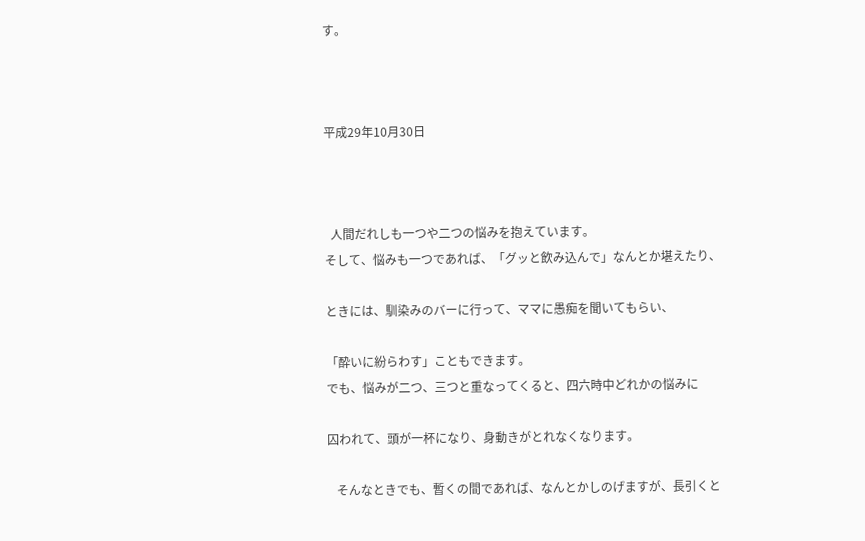す。



平成29年10月30日



  人間だれしも一つや二つの悩みを抱えています。
そして、悩みも一つであれば、「グッと飲み込んで」なんとか堪えたり、

ときには、馴染みのバーに行って、ママに愚痴を聞いてもらい、

「酔いに紛らわす」こともできます。
でも、悩みが二つ、三つと重なってくると、四六時中どれかの悩みに

囚われて、頭が一杯になり、身動きがとれなくなります。

   そんなときでも、暫くの間であれば、なんとかしのげますが、長引くと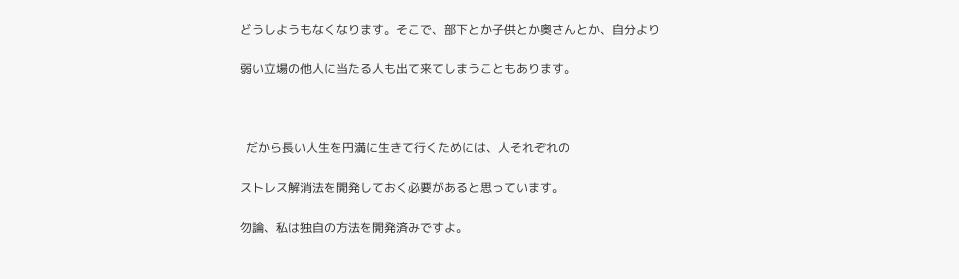どうしようもなくなります。そこで、部下とか子供とか奥さんとか、自分より

弱い立場の他人に当たる人も出て来てしまうこともあります。



  だから長い人生を円満に生きて行くためには、人それぞれの

ストレス解消法を開発しておく必要があると思っています。

勿論、私は独自の方法を開発済みですよ。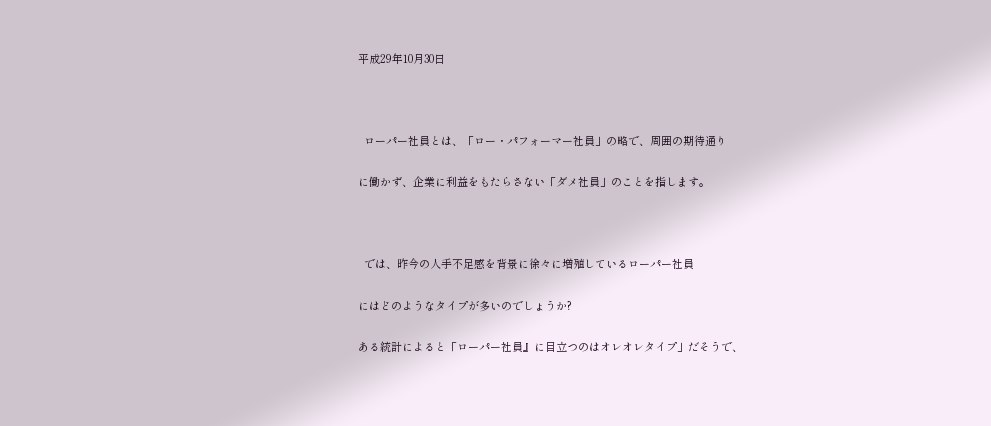平成29年10月30日



  ローパー社員とは、「ロー・パフォーマー社員」の略で、周囲の期待通り

に働かず、企業に利益をもたらさない「ダメ社員」のことを指します。



  では、昨今の人手不足感を背景に徐々に増殖しているローパー社員

にはどのようなタイプが多いのでしょうか?

ある統計によると「ローパー社員』に目立つのはオレオレタイプ」だそうで、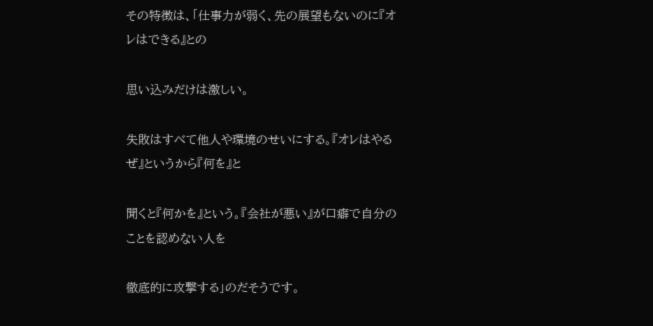その特徴は、「仕事力が弱く、先の展望もないのに『オレはできる』との

思い込みだけは激しい。

失敗はすべて他人や環境のせいにする。『オレはやるぜ』というから『何を』と

聞くと『何かを』という。『会社が悪い』が口癖で自分のことを認めない人を

徹底的に攻撃する」のだそうです。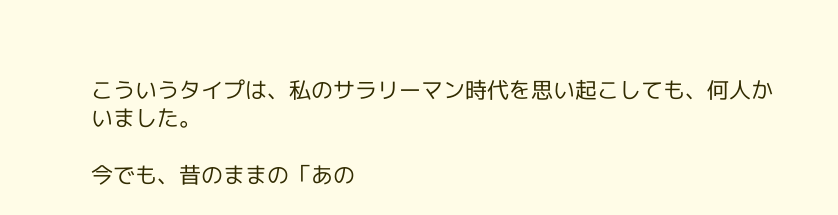こういうタイプは、私のサラリーマン時代を思い起こしても、何人かいました。

今でも、昔のままの「あの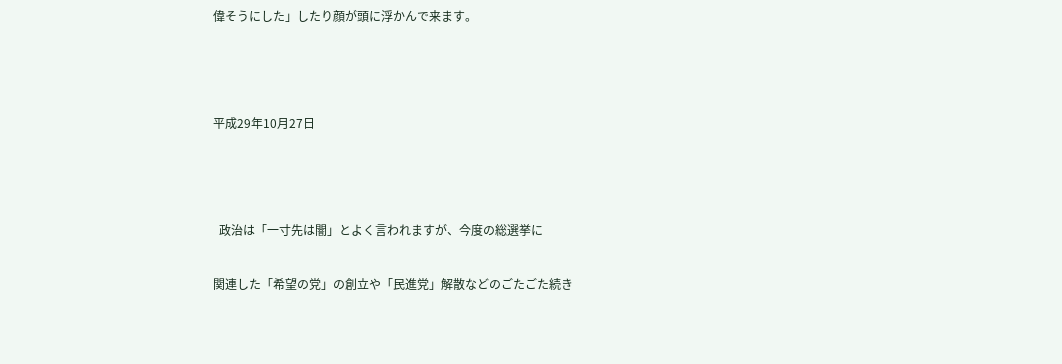偉そうにした」したり顔が頭に浮かんで来ます。



平成29年10月27日



  政治は「一寸先は闇」とよく言われますが、今度の総選挙に

関連した「希望の党」の創立や「民進党」解散などのごたごた続き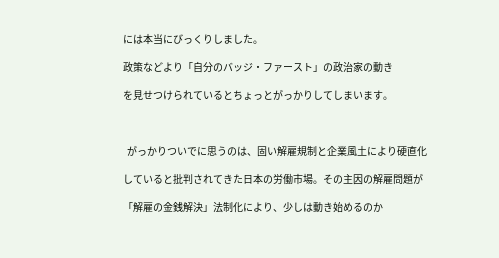には本当にびっくりしました。

政策などより「自分のバッジ・ファースト」の政治家の動き

を見せつけられているとちょっとがっかりしてしまいます。



  がっかりついでに思うのは、固い解雇規制と企業風土により硬直化

していると批判されてきた日本の労働市場。その主因の解雇問題が

「解雇の金銭解決」法制化により、少しは動き始めるのか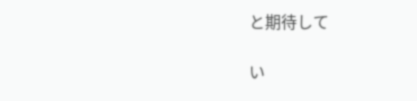と期待して

い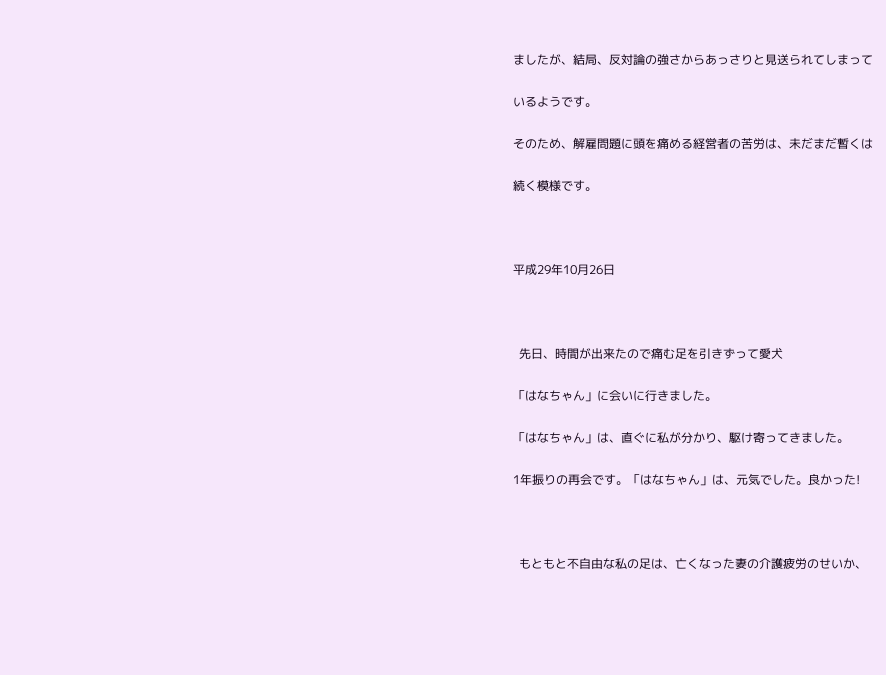ましたが、結局、反対論の強さからあっさりと見送られてしまって

いるようです。

そのため、解雇問題に頭を痛める経営者の苦労は、未だまだ暫くは

続く模様です。



平成29年10月26日



  先日、時間が出来たので痛む足を引きずって愛犬

「はなちゃん」に会いに行きました。

「はなちゃん」は、直ぐに私が分かり、駆け寄ってきました。

1年振りの再会です。「はなちゃん」は、元気でした。良かった!



  もともと不自由な私の足は、亡くなった妻の介護疲労のせいか、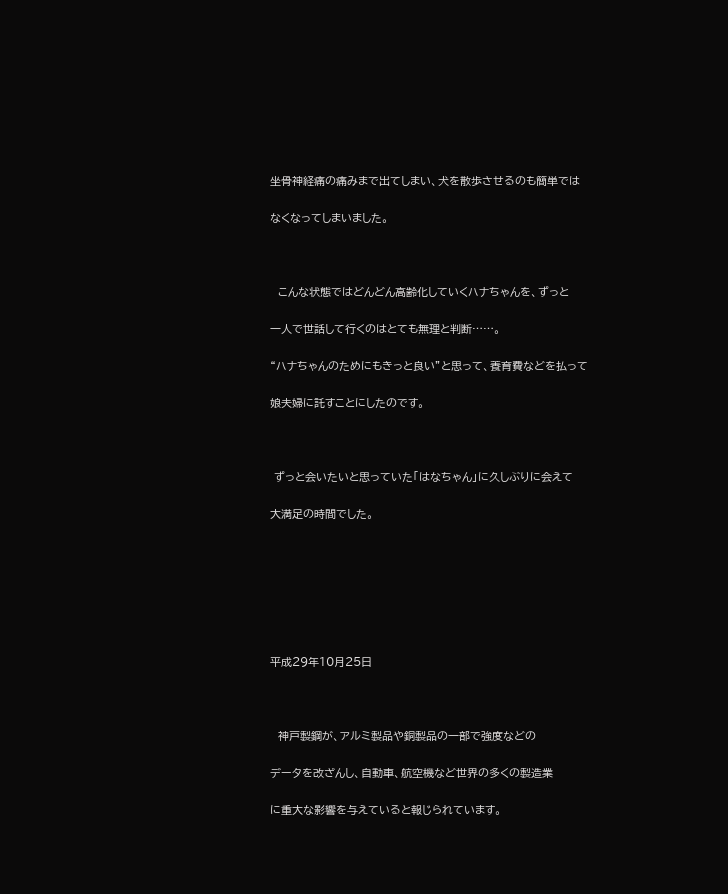坐骨神経痛の痛みまで出てしまい、犬を散歩させるのも簡単では

なくなってしまいました。



  こんな状態ではどんどん高齢化していくハナちゃんを、ずっと

一人で世話して行くのはとても無理と判断……。

“ハナちゃんのためにもきっと良い”と思って、養育費などを払って

娘夫婦に託すことにしたのです。



 ずっと会いたいと思っていた「はなちゃん」に久しぶりに会えて

大満足の時間でした。







平成29年10月25日



  神戸製鋼が、アルミ製品や銅製品の一部で強度などの

データを改ざんし、自動車、航空機など世界の多くの製造業

に重大な影響を与えていると報じられています。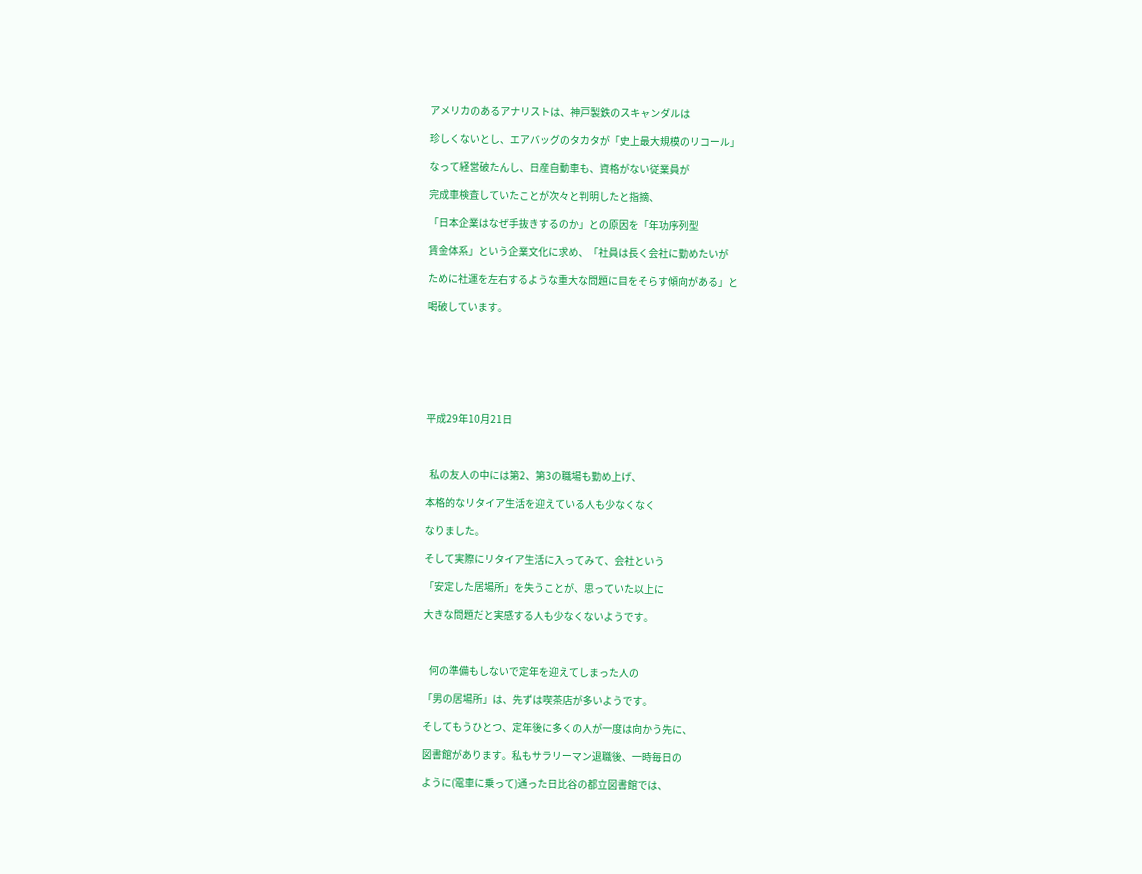アメリカのあるアナリストは、神戸製鉄のスキャンダルは

珍しくないとし、エアバッグのタカタが「史上最大規模のリコール」

なって経営破たんし、日産自動車も、資格がない従業員が

完成車検査していたことが次々と判明したと指摘、

「日本企業はなぜ手抜きするのか」との原因を「年功序列型

賃金体系」という企業文化に求め、「社員は長く会社に勤めたいが

ために社運を左右するような重大な問題に目をそらす傾向がある」と

喝破しています。







平成29年10月21日



  私の友人の中には第2、第3の職場も勤め上げ、

本格的なリタイア生活を迎えている人も少なくなく

なりました。

そして実際にリタイア生活に入ってみて、会社という

「安定した居場所」を失うことが、思っていた以上に

大きな問題だと実感する人も少なくないようです。



   何の準備もしないで定年を迎えてしまった人の

「男の居場所」は、先ずは喫茶店が多いようです。

そしてもうひとつ、定年後に多くの人が一度は向かう先に、

図書館があります。私もサラリーマン退職後、一時毎日の

ように(電車に乗って)通った日比谷の都立図書館では、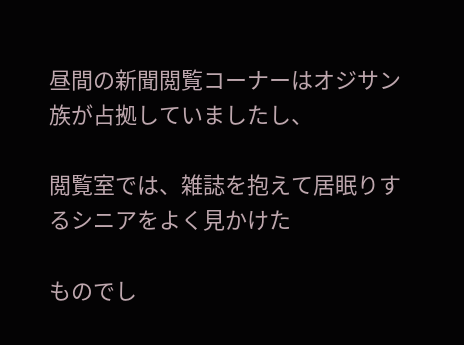昼間の新聞閲覧コーナーはオジサン族が占拠していましたし、

閲覧室では、雑誌を抱えて居眠りするシニアをよく見かけた

ものでし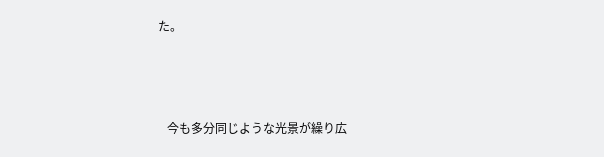た。



   今も多分同じような光景が繰り広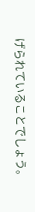げられていることでしょう。